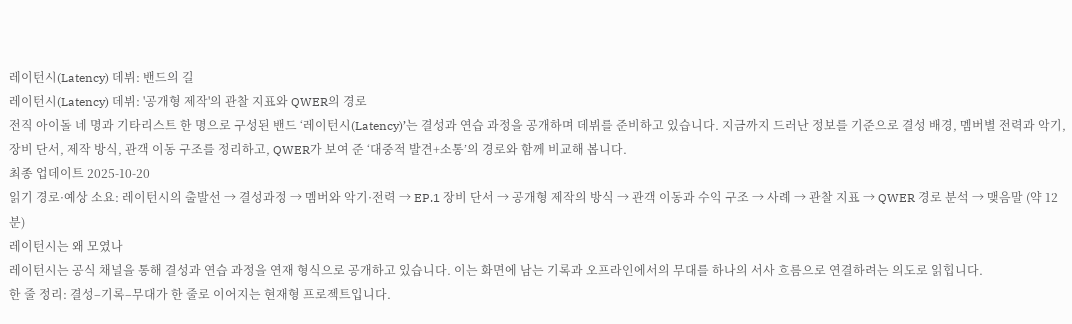레이턴시(Latency) 데뷔: 밴드의 길
레이턴시(Latency) 데뷔: '공개형 제작'의 관찰 지표와 QWER의 경로
전직 아이돌 네 명과 기타리스트 한 명으로 구성된 밴드 ‘레이턴시(Latency)’는 결성과 연습 과정을 공개하며 데뷔를 준비하고 있습니다. 지금까지 드러난 정보를 기준으로 결성 배경, 멤버별 전력과 악기, 장비 단서, 제작 방식, 관객 이동 구조를 정리하고, QWER가 보여 준 ‘대중적 발견+소통’의 경로와 함께 비교해 봅니다.
최종 업데이트 2025-10-20
읽기 경로·예상 소요: 레이턴시의 출발선 → 결성과정 → 멤버와 악기·전력 → EP.1 장비 단서 → 공개형 제작의 방식 → 관객 이동과 수익 구조 → 사례 → 관찰 지표 → QWER 경로 분석 → 맺음말 (약 12분)
레이턴시는 왜 모였나
레이턴시는 공식 채널을 통해 결성과 연습 과정을 연재 형식으로 공개하고 있습니다. 이는 화면에 남는 기록과 오프라인에서의 무대를 하나의 서사 흐름으로 연결하려는 의도로 읽힙니다.
한 줄 정리: 결성–기록–무대가 한 줄로 이어지는 현재형 프로젝트입니다.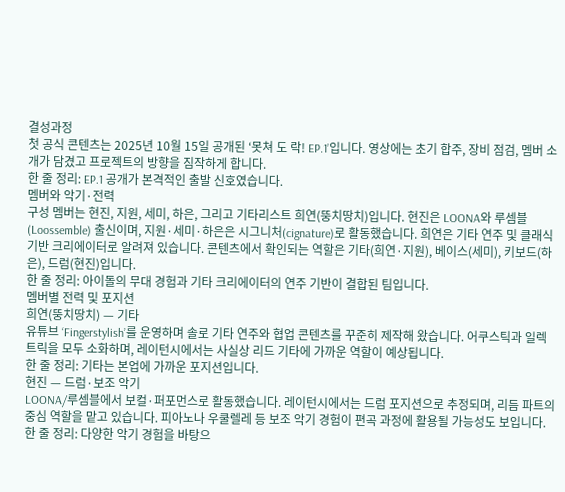결성과정
첫 공식 콘텐츠는 2025년 10월 15일 공개된 ‘못쳐 도 락! EP.1’입니다. 영상에는 초기 합주, 장비 점검, 멤버 소개가 담겼고 프로젝트의 방향을 짐작하게 합니다.
한 줄 정리: EP.1 공개가 본격적인 출발 신호였습니다.
멤버와 악기·전력
구성 멤버는 현진, 지원, 세미, 하은, 그리고 기타리스트 희연(뚱치땅치)입니다. 현진은 LOONA와 루셈블(Loossemble) 출신이며, 지원·세미·하은은 시그니처(cignature)로 활동했습니다. 희연은 기타 연주 및 클래식 기반 크리에이터로 알려져 있습니다. 콘텐츠에서 확인되는 역할은 기타(희연·지원), 베이스(세미), 키보드(하은), 드럼(현진)입니다.
한 줄 정리: 아이돌의 무대 경험과 기타 크리에이터의 연주 기반이 결합된 팀입니다.
멤버별 전력 및 포지션
희연(뚱치땅치) — 기타
유튜브 ‘Fingerstylish’를 운영하며 솔로 기타 연주와 협업 콘텐츠를 꾸준히 제작해 왔습니다. 어쿠스틱과 일렉트릭을 모두 소화하며, 레이턴시에서는 사실상 리드 기타에 가까운 역할이 예상됩니다.
한 줄 정리: 기타는 본업에 가까운 포지션입니다.
현진 — 드럼·보조 악기
LOONA/루셈블에서 보컬·퍼포먼스로 활동했습니다. 레이턴시에서는 드럼 포지션으로 추정되며, 리듬 파트의 중심 역할을 맡고 있습니다. 피아노나 우쿨렐레 등 보조 악기 경험이 편곡 과정에 활용될 가능성도 보입니다.
한 줄 정리: 다양한 악기 경험을 바탕으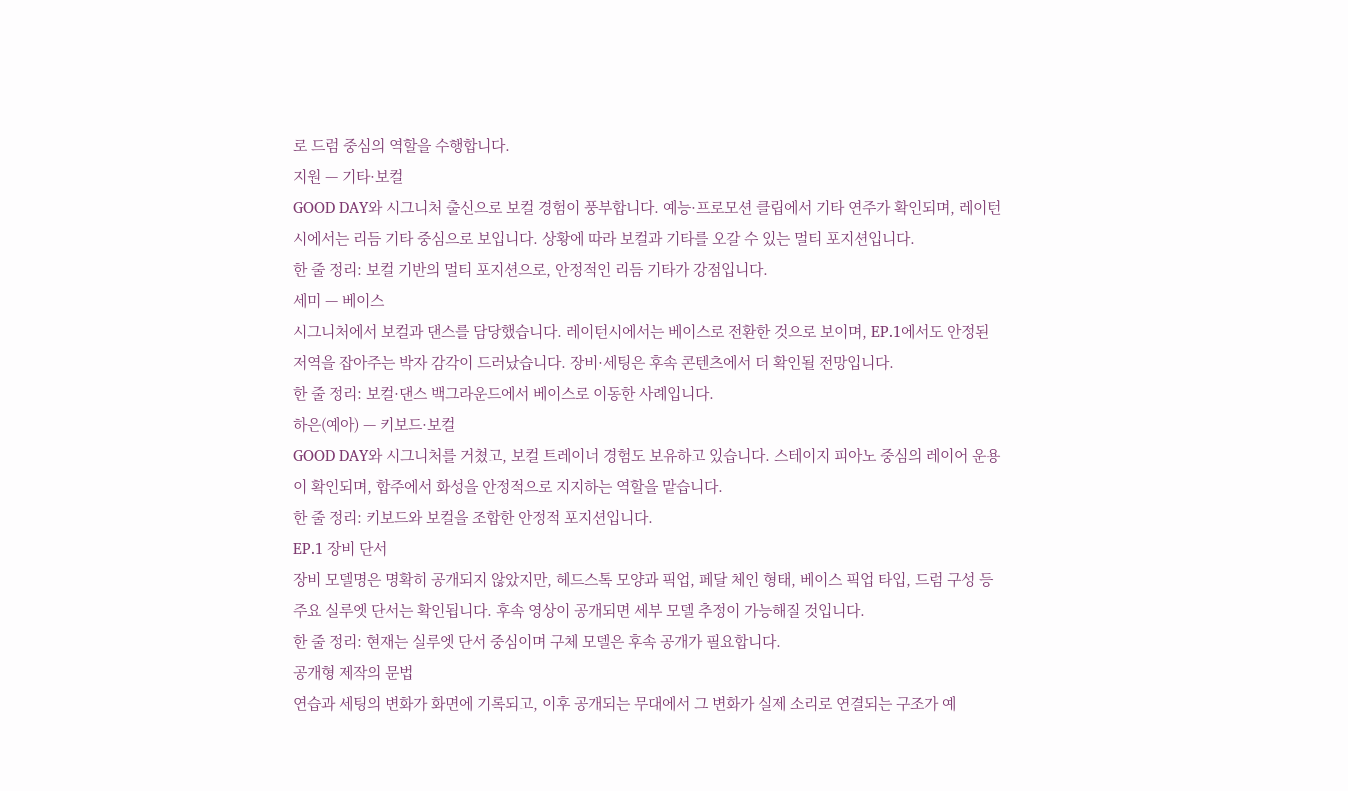로 드럼 중심의 역할을 수행합니다.
지원 — 기타·보컬
GOOD DAY와 시그니처 출신으로 보컬 경험이 풍부합니다. 예능·프로모션 클립에서 기타 연주가 확인되며, 레이턴시에서는 리듬 기타 중심으로 보입니다. 상황에 따라 보컬과 기타를 오갈 수 있는 멀티 포지션입니다.
한 줄 정리: 보컬 기반의 멀티 포지션으로, 안정적인 리듬 기타가 강점입니다.
세미 — 베이스
시그니처에서 보컬과 댄스를 담당했습니다. 레이턴시에서는 베이스로 전환한 것으로 보이며, EP.1에서도 안정된 저역을 잡아주는 박자 감각이 드러났습니다. 장비·세팅은 후속 콘텐츠에서 더 확인될 전망입니다.
한 줄 정리: 보컬·댄스 백그라운드에서 베이스로 이동한 사례입니다.
하은(예아) — 키보드·보컬
GOOD DAY와 시그니처를 거쳤고, 보컬 트레이너 경험도 보유하고 있습니다. 스테이지 피아노 중심의 레이어 운용이 확인되며, 합주에서 화성을 안정적으로 지지하는 역할을 맡습니다.
한 줄 정리: 키보드와 보컬을 조합한 안정적 포지션입니다.
EP.1 장비 단서
장비 모델명은 명확히 공개되지 않았지만, 헤드스톡 모양과 픽업, 페달 체인 형태, 베이스 픽업 타입, 드럼 구성 등 주요 실루엣 단서는 확인됩니다. 후속 영상이 공개되면 세부 모델 추정이 가능해질 것입니다.
한 줄 정리: 현재는 실루엣 단서 중심이며 구체 모델은 후속 공개가 필요합니다.
공개형 제작의 문법
연습과 세팅의 변화가 화면에 기록되고, 이후 공개되는 무대에서 그 변화가 실제 소리로 연결되는 구조가 예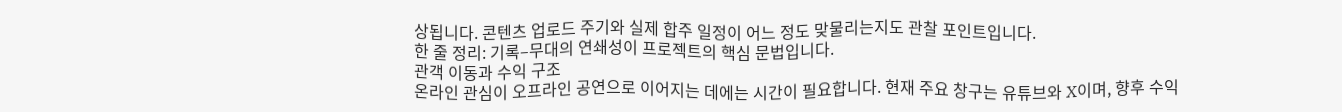상됩니다. 콘텐츠 업로드 주기와 실제 합주 일정이 어느 정도 맞물리는지도 관찰 포인트입니다.
한 줄 정리: 기록–무대의 연쇄성이 프로젝트의 핵심 문법입니다.
관객 이동과 수익 구조
온라인 관심이 오프라인 공연으로 이어지는 데에는 시간이 필요합니다. 현재 주요 창구는 유튜브와 X이며, 향후 수익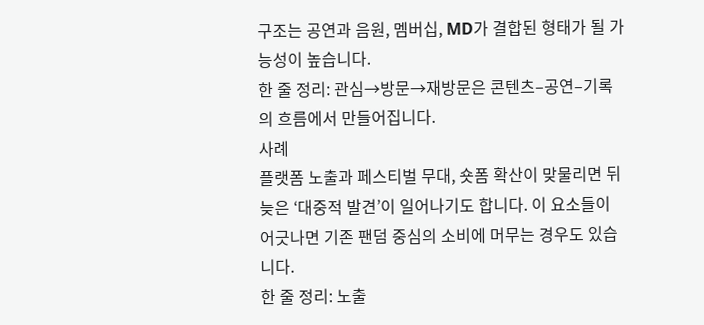구조는 공연과 음원, 멤버십, MD가 결합된 형태가 될 가능성이 높습니다.
한 줄 정리: 관심→방문→재방문은 콘텐츠–공연–기록의 흐름에서 만들어집니다.
사례
플랫폼 노출과 페스티벌 무대, 숏폼 확산이 맞물리면 뒤늦은 ‘대중적 발견’이 일어나기도 합니다. 이 요소들이 어긋나면 기존 팬덤 중심의 소비에 머무는 경우도 있습니다.
한 줄 정리: 노출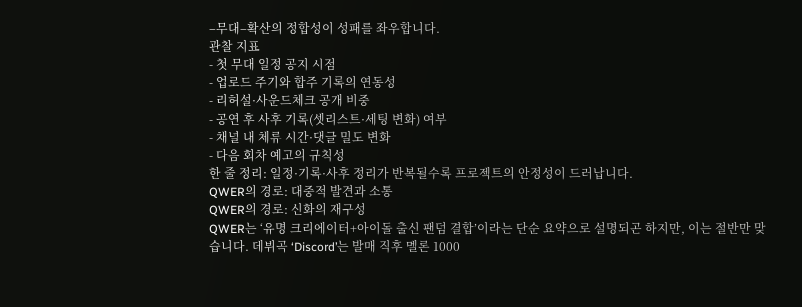–무대–확산의 정합성이 성패를 좌우합니다.
관찰 지표
- 첫 무대 일정 공지 시점
- 업로드 주기와 합주 기록의 연동성
- 리허설·사운드체크 공개 비중
- 공연 후 사후 기록(셋리스트·세팅 변화) 여부
- 채널 내 체류 시간·댓글 밀도 변화
- 다음 회차 예고의 규칙성
한 줄 정리: 일정·기록·사후 정리가 반복될수록 프로젝트의 안정성이 드러납니다.
QWER의 경로: 대중적 발견과 소통
QWER의 경로: 신화의 재구성
QWER는 ‘유명 크리에이터+아이돌 출신 팬덤 결합’이라는 단순 요약으로 설명되곤 하지만, 이는 절반만 맞습니다. 데뷔곡 ‘Discord’는 발매 직후 멜론 1000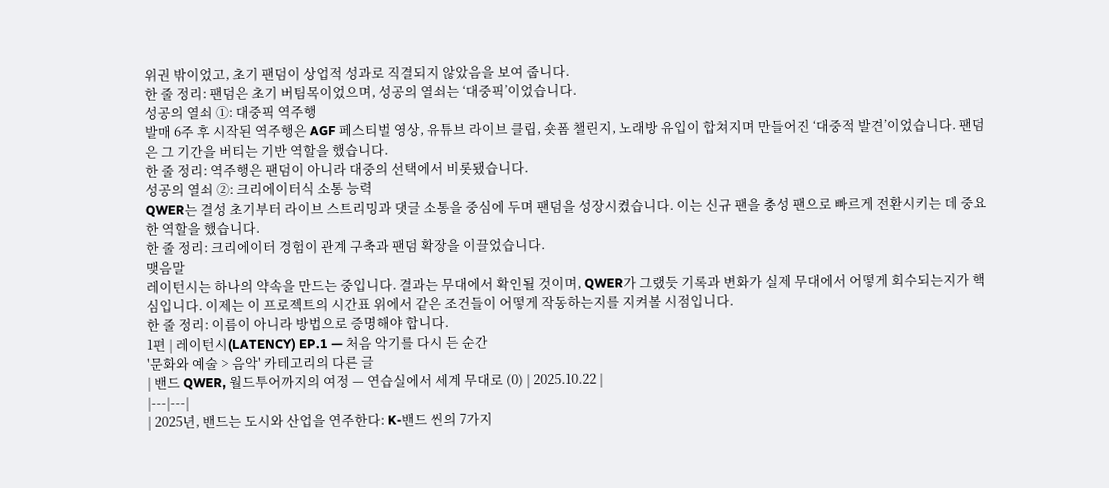위권 밖이었고, 초기 팬덤이 상업적 성과로 직결되지 않았음을 보여 줍니다.
한 줄 정리: 팬덤은 초기 버팀목이었으며, 성공의 열쇠는 ‘대중픽’이었습니다.
성공의 열쇠 ①: 대중픽 역주행
발매 6주 후 시작된 역주행은 AGF 페스티벌 영상, 유튜브 라이브 클립, 숏폼 챌린지, 노래방 유입이 합쳐지며 만들어진 ‘대중적 발견’이었습니다. 팬덤은 그 기간을 버티는 기반 역할을 했습니다.
한 줄 정리: 역주행은 팬덤이 아니라 대중의 선택에서 비롯됐습니다.
성공의 열쇠 ②: 크리에이터식 소통 능력
QWER는 결성 초기부터 라이브 스트리밍과 댓글 소통을 중심에 두며 팬덤을 성장시켰습니다. 이는 신규 팬을 충성 팬으로 빠르게 전환시키는 데 중요한 역할을 했습니다.
한 줄 정리: 크리에이터 경험이 관계 구축과 팬덤 확장을 이끌었습니다.
맺음말
레이턴시는 하나의 약속을 만드는 중입니다. 결과는 무대에서 확인될 것이며, QWER가 그랬듯 기록과 변화가 실제 무대에서 어떻게 회수되는지가 핵심입니다. 이제는 이 프로젝트의 시간표 위에서 같은 조건들이 어떻게 작동하는지를 지켜볼 시점입니다.
한 줄 정리: 이름이 아니라 방법으로 증명해야 합니다.
1편 | 레이턴시(LATENCY) EP.1 — 처음 악기를 다시 든 순간
'문화와 예술 > 음악' 카테고리의 다른 글
| 밴드 QWER, 월드투어까지의 여정 — 연습실에서 세계 무대로 (0) | 2025.10.22 |
|---|---|
| 2025년, 밴드는 도시와 산업을 연주한다: K-밴드 씬의 7가지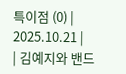특이점 (0) | 2025.10.21 |
| 김예지와 밴드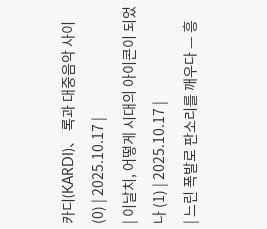카디(KARDI)、 록과 대중음악 사이 (0) | 2025.10.17 |
| 이날치, 어떻게 시대의 아이콘이 되었나 (1) | 2025.10.17 |
| 느린 폭발로 판소리를 깨우다 — 흥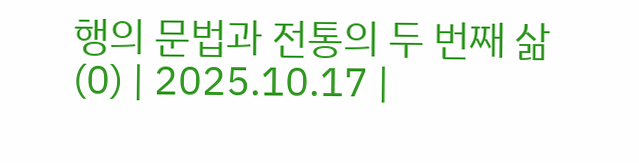행의 문법과 전통의 두 번째 삶 (0) | 2025.10.17 |